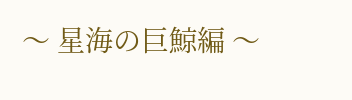〜 星海の巨鯨編 〜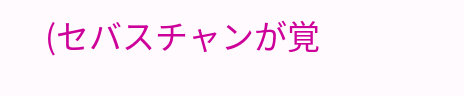(セバスチャンが覚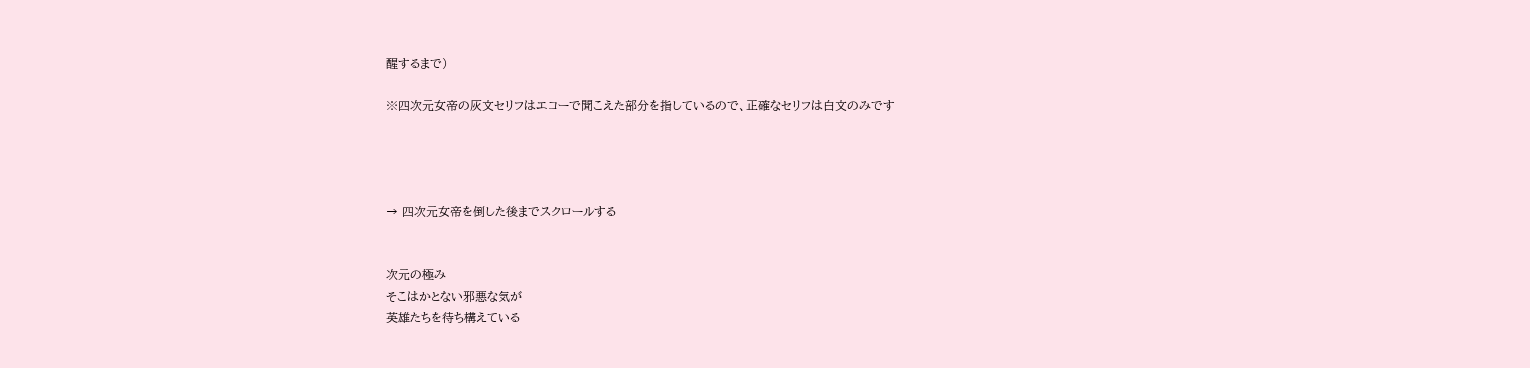醒するまで)

※四次元女帝の灰文セリフはエコーで聞こえた部分を指しているので、正確なセリフは白文のみです




→ 四次元女帝を倒した後までスクロールする


次元の極み
そこはかとない邪悪な気が
英雄たちを待ち構えている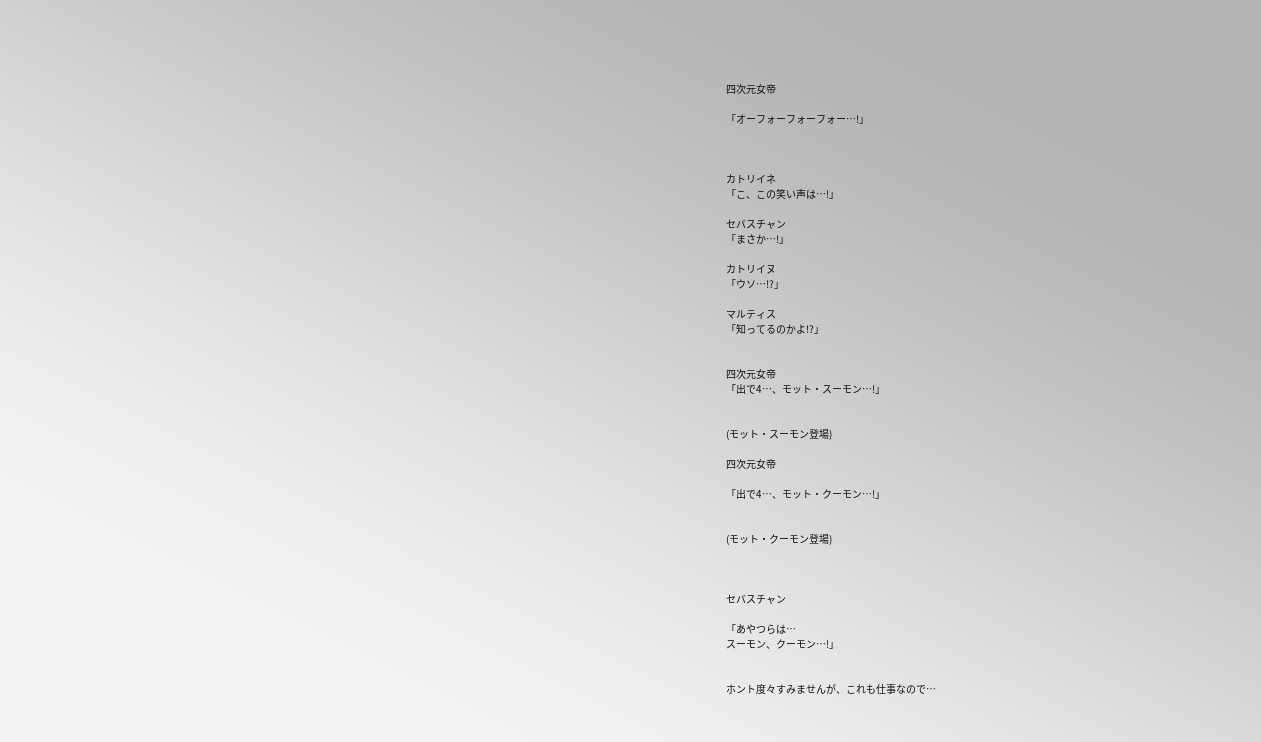四次元女帝

「オーフォーフォーフォー…!」



カトリイネ
「こ、この笑い声は…!」

セバスチャン
「まさか…!」

カトリイヌ
「ウソ…!?」

マルティス
「知ってるのかよ!?」


四次元女帝
「出で4…、モット・スーモン…!」


(モット・スーモン登場)

四次元女帝

「出で4…、モット・クーモン…!」


(モット・クーモン登場)



セバスチャン

「あやつらは…
スーモン、クーモン…!」


ホント度々すみませんが、これも仕事なので…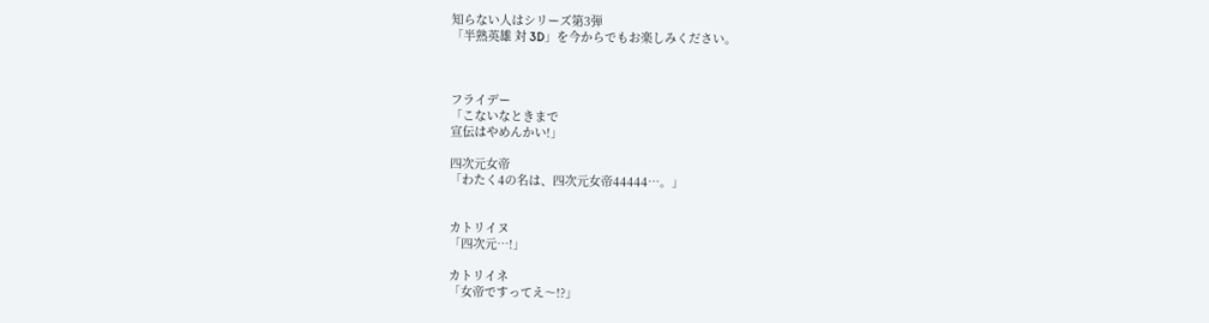知らない人はシリーズ第3弾
「半熟英雄 対 3D」を今からでもお楽しみください。



フライデー
「こないなときまで
宣伝はやめんかい!」

四次元女帝
「わたく4の名は、四次元女帝44444…。」


カトリイヌ
「四次元…!」

カトリイネ
「女帝ですってえ〜!?」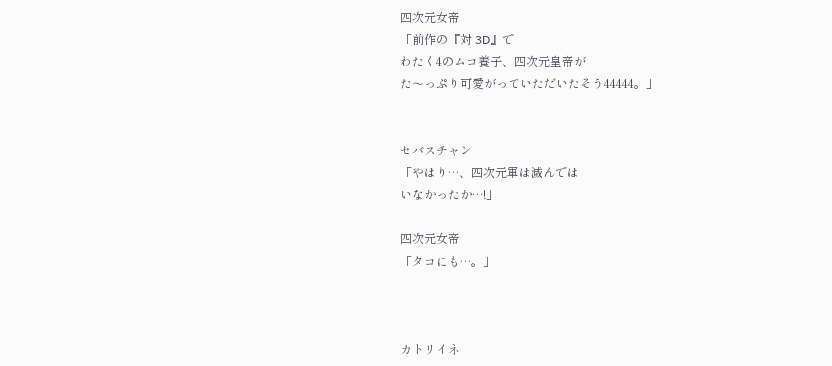四次元女帝
「前作の『対 3D』で
わたく4のムコ養子、四次元皇帝が
た〜っぷり可愛がっていただいたそう44444。」


セバスチャン
「やはり…、四次元軍は滅んでは
いなかったか…!」

四次元女帝
「タコにも…。」



カトリイネ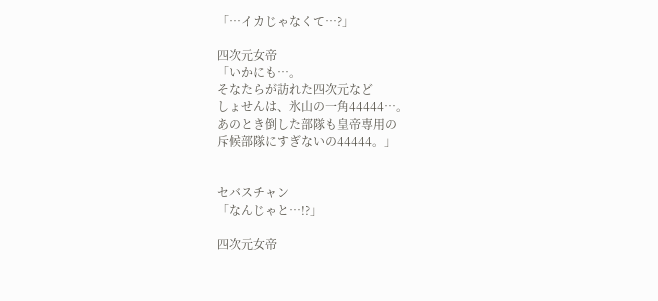「…イカじゃなくて…?」

四次元女帝
「いかにも…。
そなたらが訪れた四次元など
しょせんは、氷山の一角44444…。
あのとき倒した部隊も皇帝専用の
斥候部隊にすぎないの44444。」


セバスチャン
「なんじゃと…!?」

四次元女帝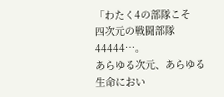「わたく4の部隊こそ
四次元の戦闘部隊44444…。
あらゆる次元、あらゆる生命におい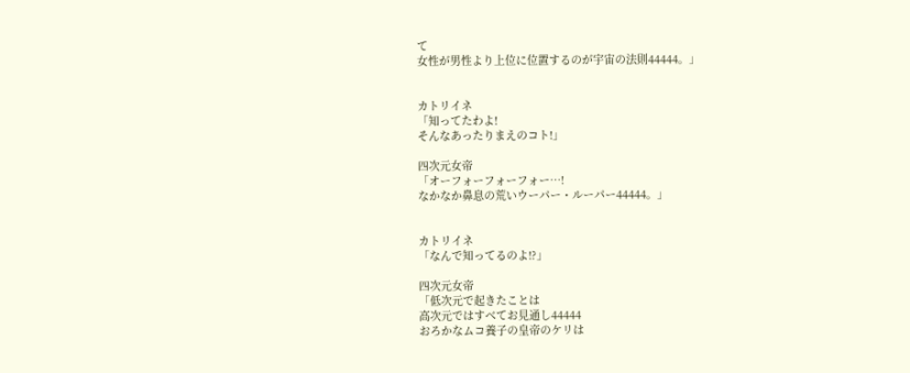て
女性が男性より上位に位置するのが宇宙の法則44444。」


カトリイネ
「知ってたわよ!
そんなあったりまえのコト!」

四次元女帝
「オーフォーフォーフォー…!
なかなか鼻息の荒いウーパー・ルーパー44444。」


カトリイネ
「なんで知ってるのよ!?」

四次元女帝
「低次元で起きたことは
高次元ではすべてお見通し44444
おろかなムコ養子の皇帝のケリは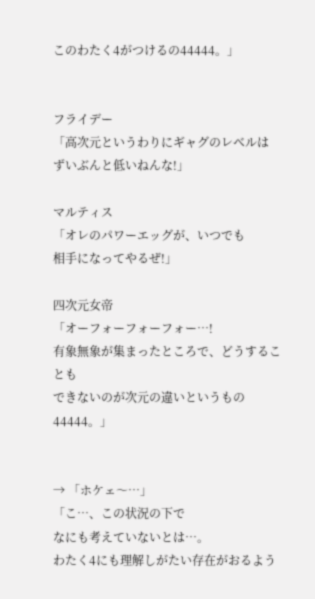このわたく4がつけるの44444。」


フライデー
「高次元というわりにギャグのレベルは
ずいぶんと低いねんな!」

マルティス
「オレのパワーエッグが、いつでも
相手になってやるぜ!」

四次元女帝
「オーフォーフォーフォー…!
有象無象が集まったところで、どうすることも
できないのが次元の違いというもの44444。」


→ 「ホケェ〜…」
「こ…、この状況の下で
なにも考えていないとは…。
わたく4にも理解しがたい存在がおるよう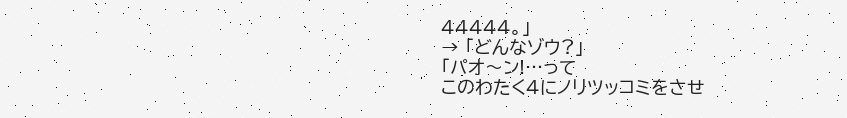44444。」
→ 「どんなゾウ?」
「パオ〜ン!…って
このわたく4にノリツッコミをさせ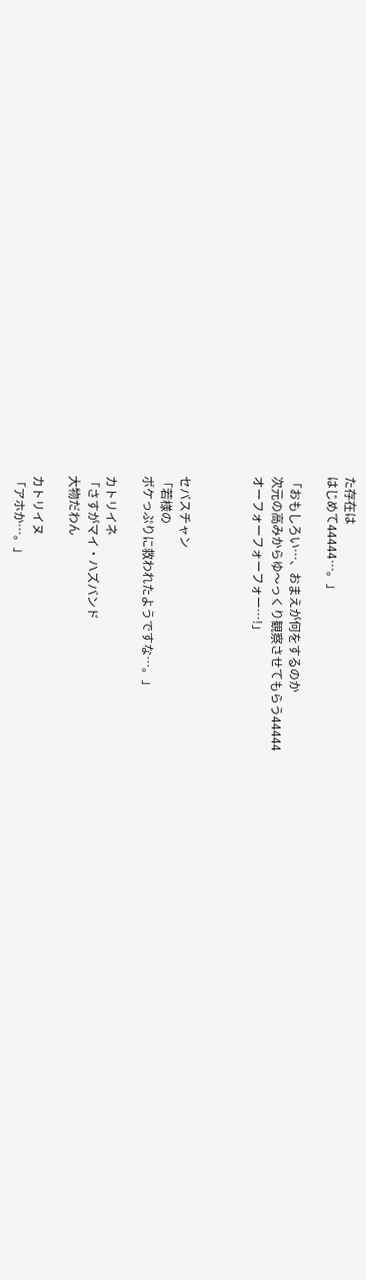た存在は
はじめて44444…。」

「おもしろい…、おまえが何をするのか
次元の高みからゆ〜っくり観察させてもらう44444
オーフォーフォーフォー…!」



セバスチャン
「若様の
ボケっぷりに救われたようですな…。」

カトリイネ
「さすがマイ・ハズバンド
大物だわん

カトリイヌ
「アホか…。」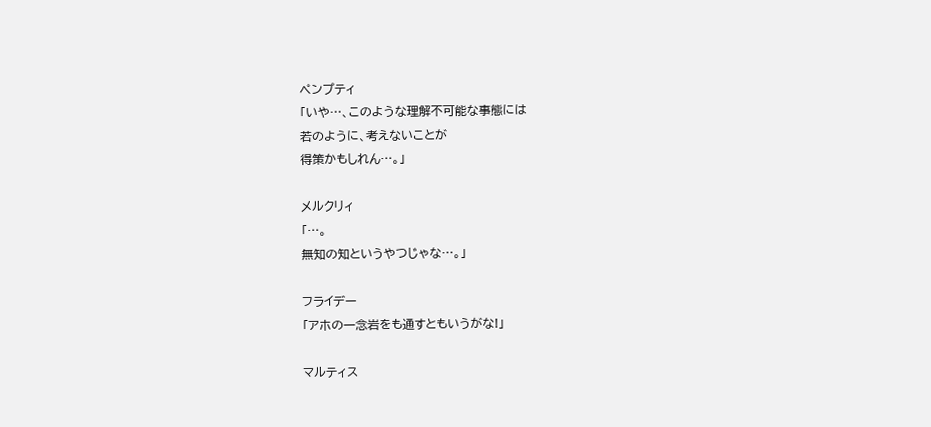ペンプティ
「いや…、このような理解不可能な事態には
若のように、考えないことが
得策かもしれん…。」

メルクリィ
「…。
無知の知というやつじゃな…。」

フライデー
「アホの一念岩をも通すともいうがな!」

マルティス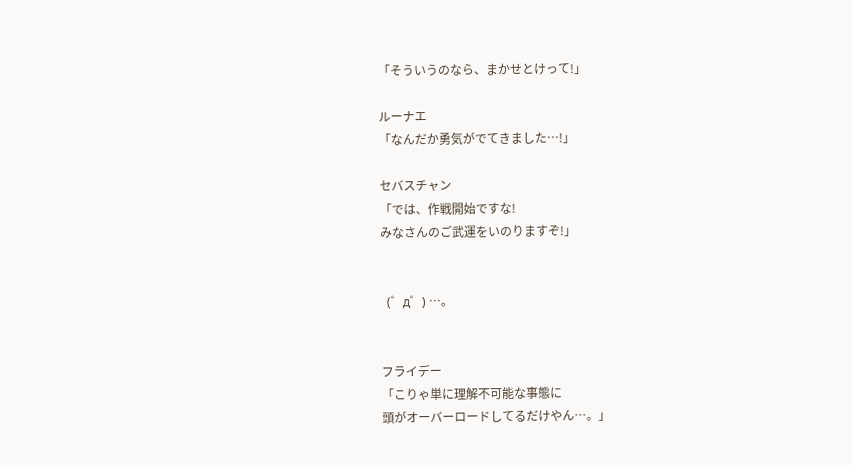「そういうのなら、まかせとけって!」

ルーナエ
「なんだか勇気がでてきました…!」

セバスチャン
「では、作戦開始ですな!
みなさんのご武運をいのりますぞ!」


  (゜д゜) …。


フライデー
「こりゃ単に理解不可能な事態に
頭がオーバーロードしてるだけやん…。」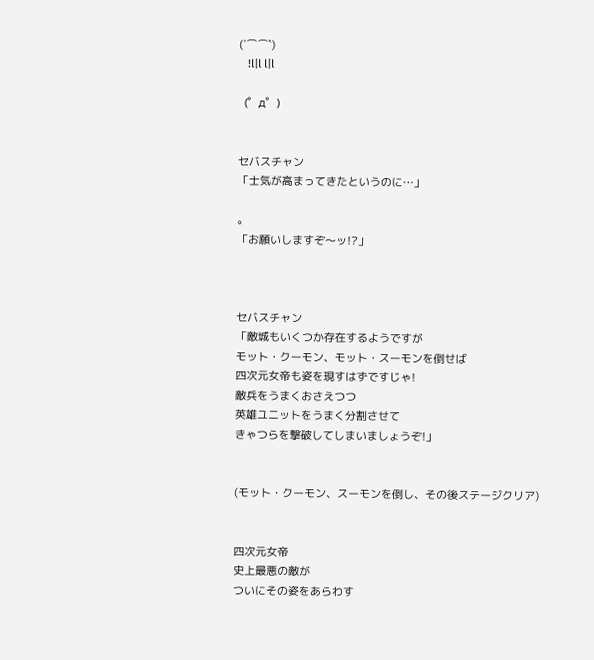(´⌒⌒`)
   !l|l l|l

  (゜д゜)


セバスチャン
「士気が高まってきたというのに…」

。
「お願いしますぞ〜ッ!?」



セバスチャン
「敵城もいくつか存在するようですが
モット・クーモン、モット・スーモンを倒せば
四次元女帝も姿を現すはずですじゃ!
敵兵をうまくおさえつつ
英雄ユニットをうまく分割させて
きゃつらを撃破してしまいましょうぞ!」


(モット・クーモン、スーモンを倒し、その後ステージクリア)


四次元女帝
史上最悪の敵が
ついにその姿をあらわす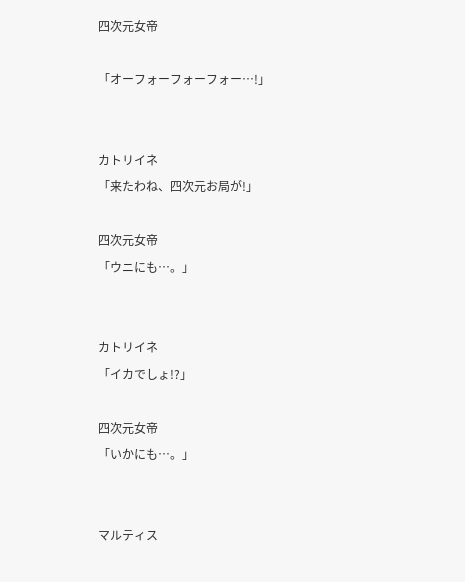四次元女帝

「オーフォーフォーフォー…!」


カトリイネ
「来たわね、四次元お局が!」

四次元女帝
「ウニにも…。」


カトリイネ
「イカでしょ!?」

四次元女帝
「いかにも…。」


マルティス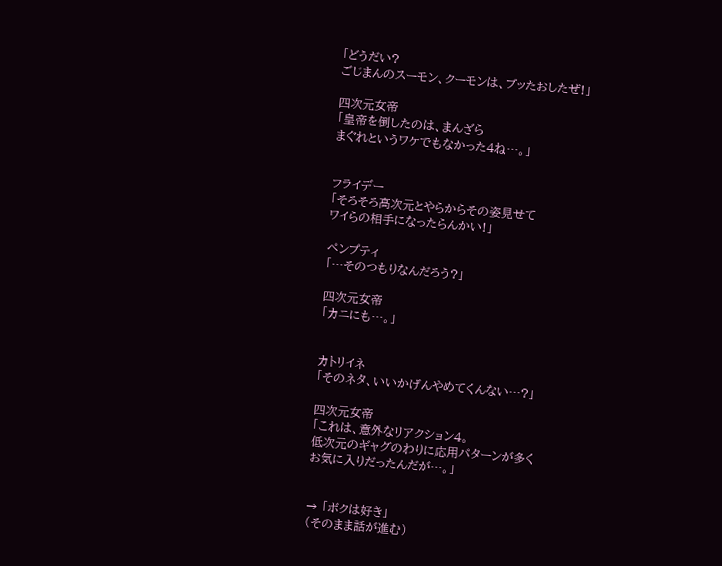「どうだい?
ごじまんのスーモン、クーモンは、ブッたおしたぜ!」

四次元女帝
「皇帝を倒したのは、まんざら
まぐれというワケでもなかった4ね…。」


フライデー
「そろそろ高次元とやらからその姿見せて
ワイらの相手になったらんかい!」

ペンプティ
「…そのつもりなんだろう?」

四次元女帝
「カニにも…。」


カトリイネ
「そのネタ、いいかげんやめてくんない…?」

四次元女帝
「これは、意外なリアクション4。
低次元のギャグのわりに応用パターンが多く
お気に入りだったんだが…。」


→ 「ボクは好き」
(そのまま話が進む)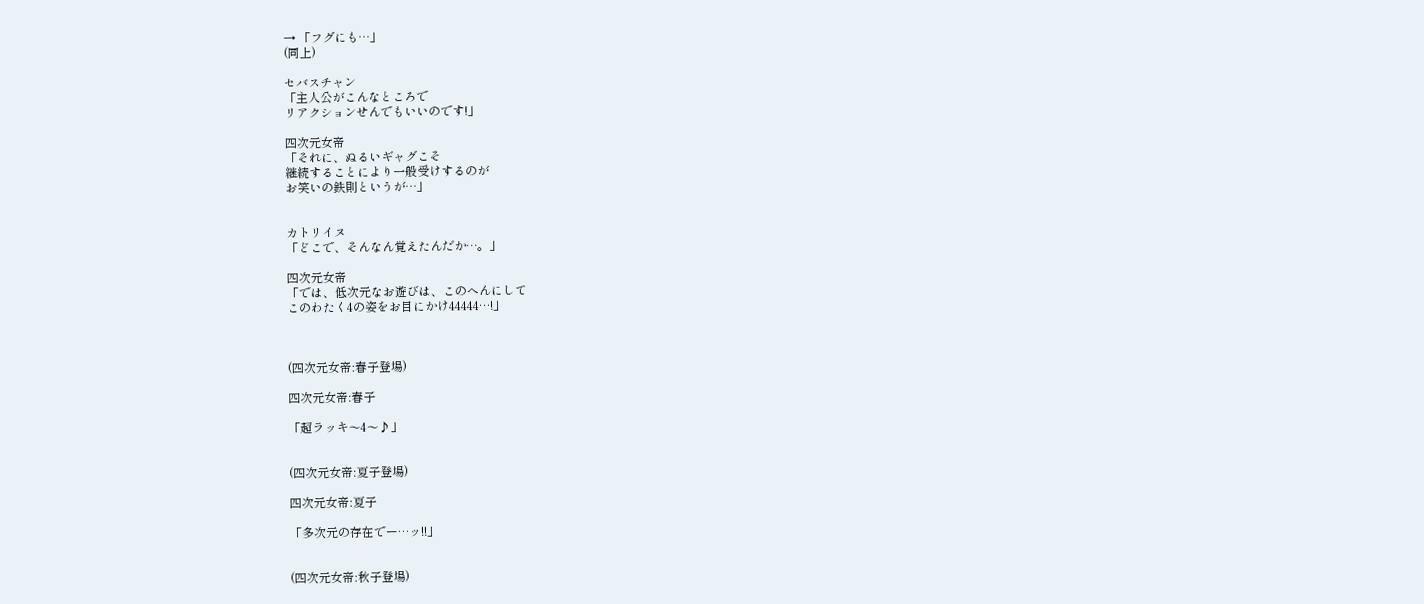→ 「フグにも…」
(同上)

セバスチャン
「主人公がこんなところで
リアクションせんでもいいのです!」

四次元女帝
「それに、ぬるいギャグこそ
継続することにより一般受けするのが
お笑いの鉄則というが…」


カトリイヌ
「どこで、そんなん覚えたんだか…。」

四次元女帝
「では、低次元なお遊びは、このへんにして
このわたく4の姿をお目にかけ44444…!」



(四次元女帝:春子登場)

四次元女帝:春子

「超ラッキ〜4〜♪」


(四次元女帝:夏子登場)

四次元女帝:夏子

「多次元の存在でー…ッ!!」


(四次元女帝:秋子登場)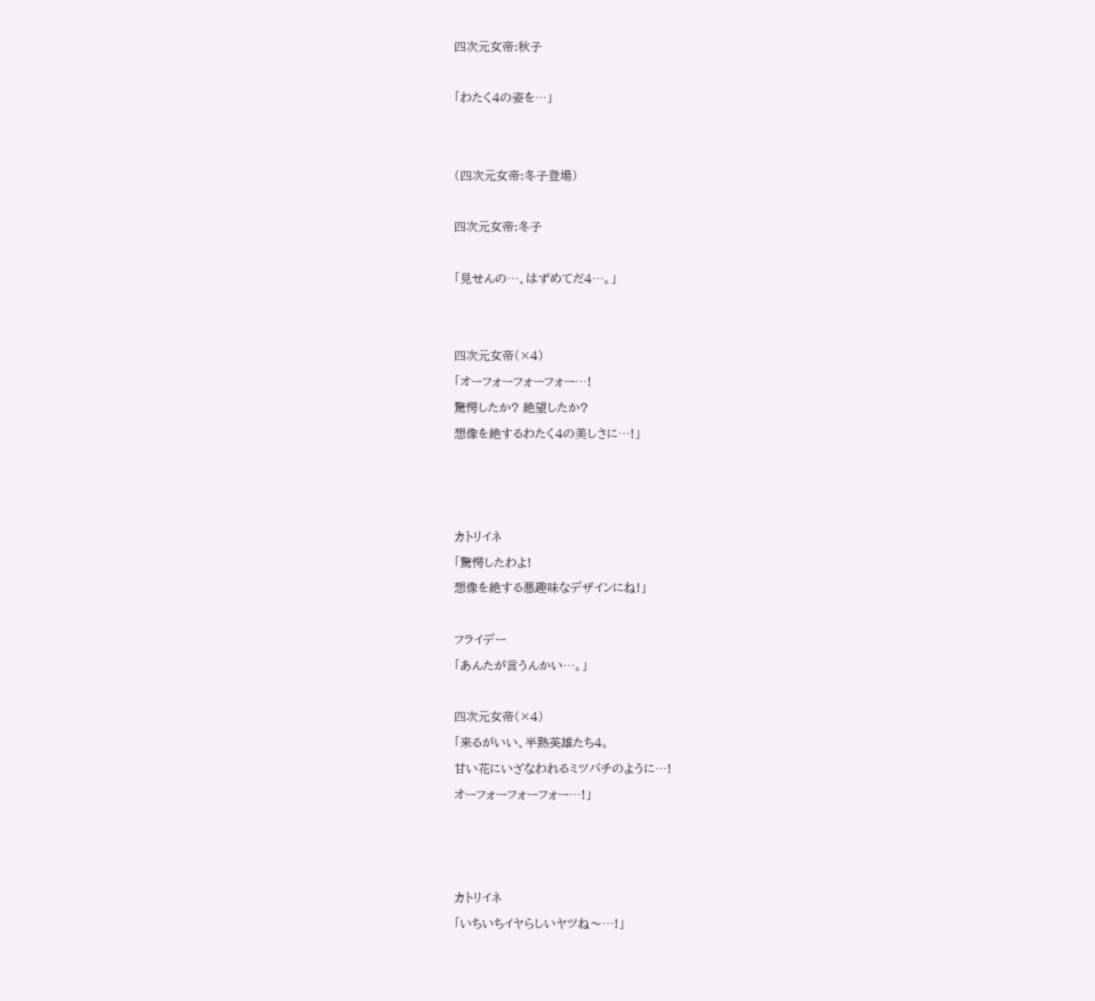四次元女帝:秋子

「わたく4の姿を…」


(四次元女帝:冬子登場)

四次元女帝:冬子

「見せんの…、はずめてだ4…。」


四次元女帝(×4)
「オーフォーフォーフォー…!
驚愕したか? 絶望したか?
想像を絶するわたく4の美しさに…!」



カトリイネ
「驚愕したわよ!
想像を絶する悪趣味なデザインにね!」

フライデー
「あんたが言うんかい…。」

四次元女帝(×4)
「来るがいい、半熟英雄たち4。
甘い花にいざなわれるミツバチのように…!
オーフォーフォーフォー…!」



カトリイネ
「いちいちイヤらしいヤツね〜…!」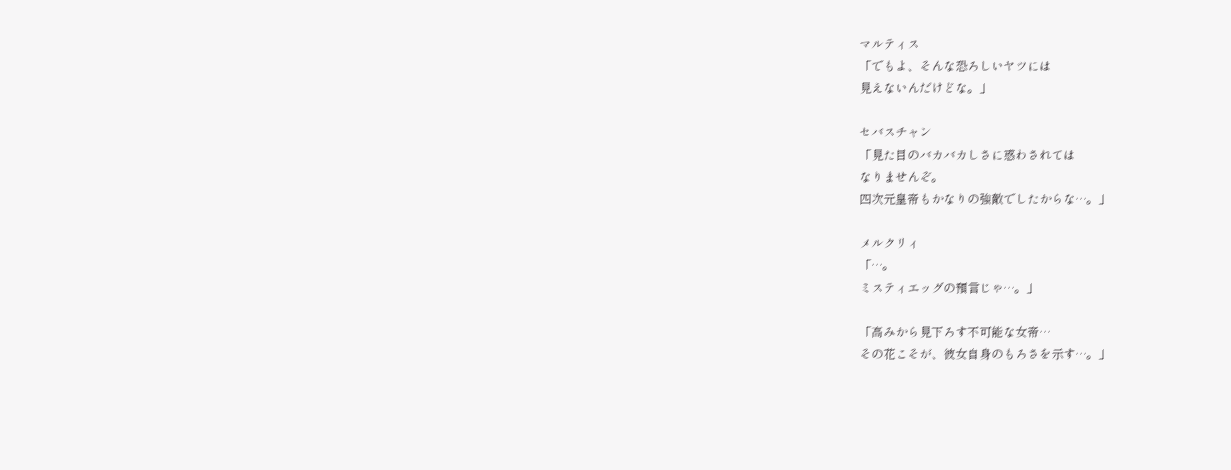マルティス
「でもよ、そんな恐ろしいヤツには
見えないんだけどな。」

セバスチャン
「見た目のバカバカしさに惑わされては
なりませんぞ。
四次元皇帝もかなりの強敵でしたからな…。」

メルクリィ
「…。
ミスティエッグの預言じゃ…。」

「高みから見下ろす不可能な女帝…
その花こそが、彼女自身のもろさを示す…。」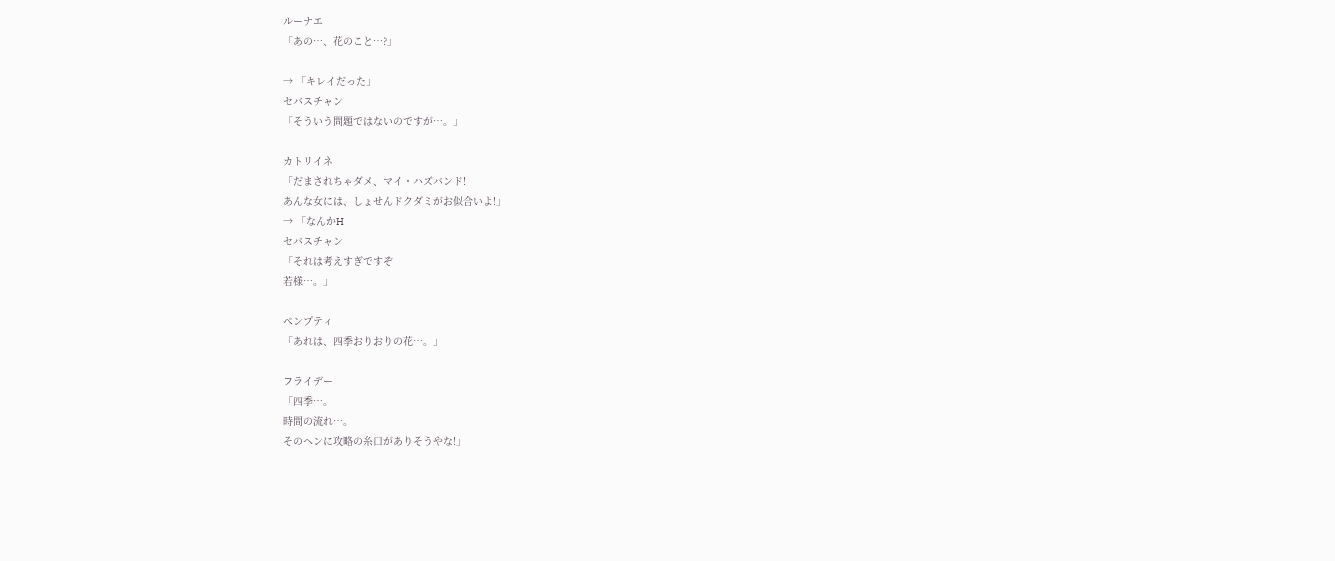ルーナエ
「あの…、花のこと…?」

→ 「キレイだった」
セバスチャン
「そういう問題ではないのですが…。」

カトリイネ
「だまされちゃダメ、マイ・ハズバンド!
あんな女には、しょせんドクダミがお似合いよ!」
→ 「なんかH
セバスチャン
「それは考えすぎですぞ
若様…。」

ペンプティ
「あれは、四季おりおりの花…。」

フライデー
「四季…。
時間の流れ…。
そのヘンに攻略の糸口がありそうやな!」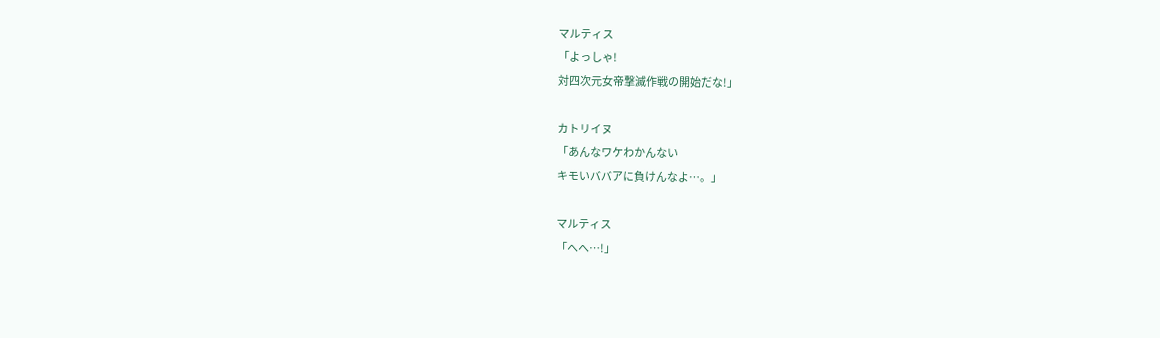マルティス
「よっしゃ!
対四次元女帝撃滅作戦の開始だな!」

カトリイヌ
「あんなワケわかんない
キモいババアに負けんなよ…。」

マルティス
「へへ…!」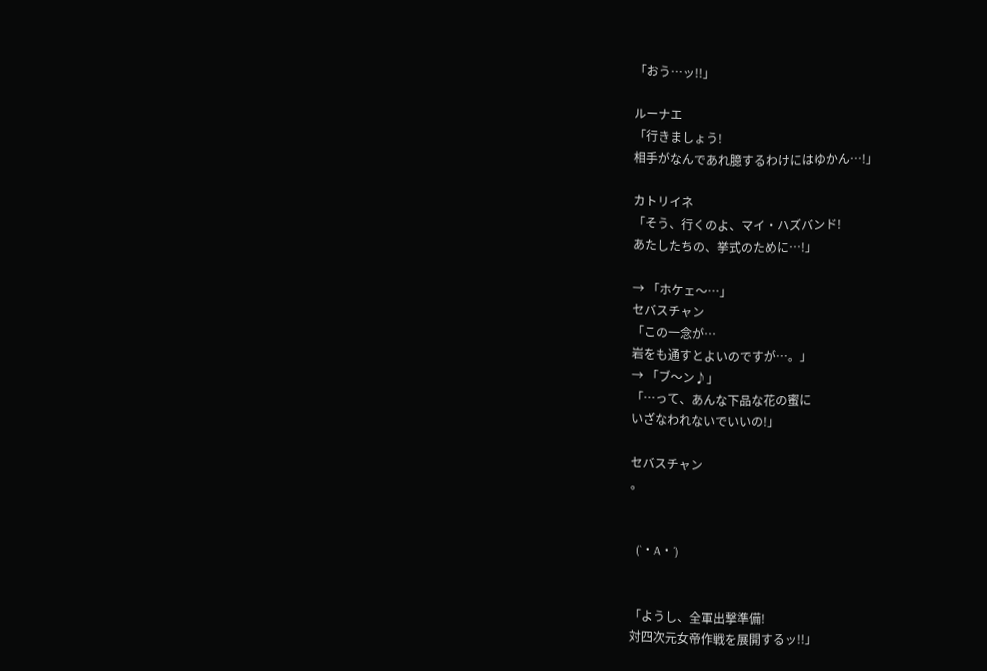「おう…ッ!!」

ルーナエ
「行きましょう!
相手がなんであれ臆するわけにはゆかん…!」

カトリイネ
「そう、行くのよ、マイ・ハズバンド!
あたしたちの、挙式のために…!」

→ 「ホケェ〜…」
セバスチャン
「この一念が…
岩をも通すとよいのですが…。」
→ 「ブ〜ン♪」
「…って、あんな下品な花の蜜に
いざなわれないでいいの!」

セバスチャン
。


  (`・A・´)


「ようし、全軍出撃準備!
対四次元女帝作戦を展開するッ!!」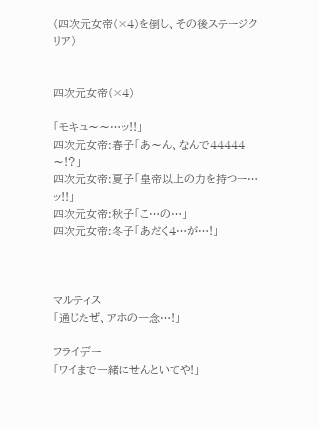(四次元女帝(×4)を倒し、その後ステージクリア)


四次元女帝(×4)

「モキュ〜〜…ッ!!」
四次元女帝:春子「あ〜ん、なんで44444〜!?」
四次元女帝:夏子「皇帝以上の力を持つー…ッ!!」
四次元女帝:秋子「こ…の…」
四次元女帝:冬子「あだく4…が…!」



マルティス
「通じたぜ、アホの一念…!」

フライデー
「ワイまで一緒にせんといてや!」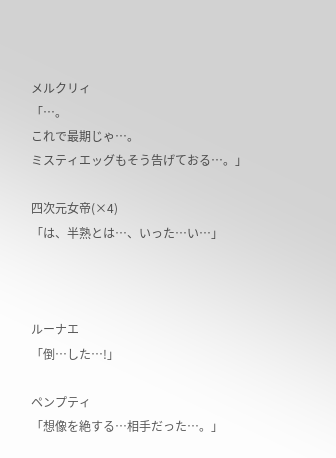メルクリィ
「…。
これで最期じゃ…。
ミスティエッグもそう告げておる…。」

四次元女帝(×4)
「は、半熟とは…、いった…い…」



ルーナエ
「倒…した…!」

ペンプティ
「想像を絶する…相手だった…。」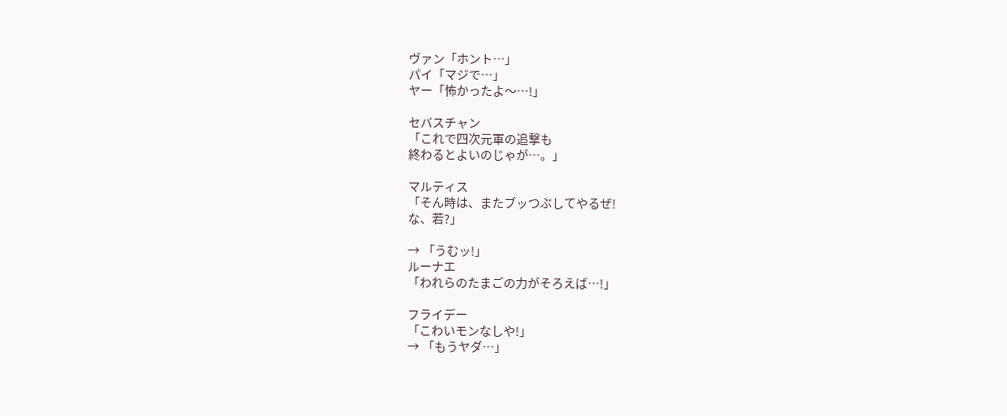ヴァン「ホント…」
パイ「マジで…」
ヤー「怖かったよ〜…!」

セバスチャン
「これで四次元軍の追撃も
終わるとよいのじゃが…。」

マルティス
「そん時は、またブッつぶしてやるぜ!
な、若?」

→ 「うむッ!」
ルーナエ
「われらのたまごの力がそろえば…!」

フライデー
「こわいモンなしや!」
→ 「もうヤダ…」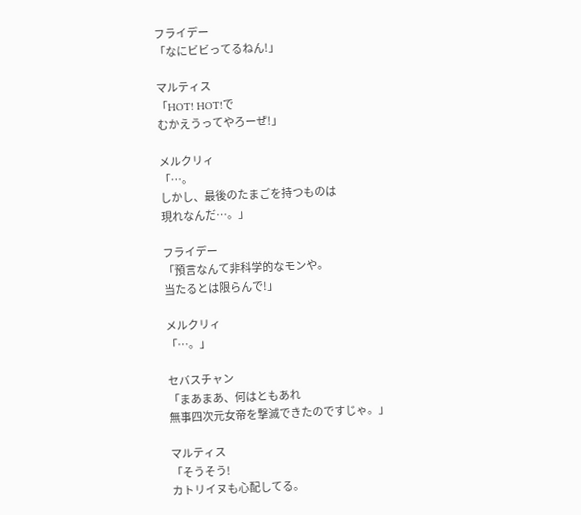フライデー
「なにビビってるねん!」

マルティス
「HOT! HOT!で
むかえうってやろーぜ!」

メルクリィ
「…。
しかし、最後のたまごを持つものは
現れなんだ…。」

フライデー
「預言なんて非科学的なモンや。
当たるとは限らんで!」

メルクリィ
「…。」

セバスチャン
「まあまあ、何はともあれ
無事四次元女帝を撃滅できたのですじゃ。」

マルティス
「そうそう!
カトリイヌも心配してる。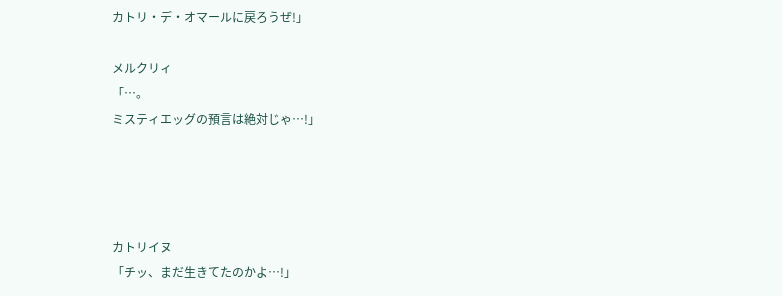カトリ・デ・オマールに戻ろうぜ!」

メルクリィ
「…。
ミスティエッグの預言は絶対じゃ…!」




カトリイヌ
「チッ、まだ生きてたのかよ…!」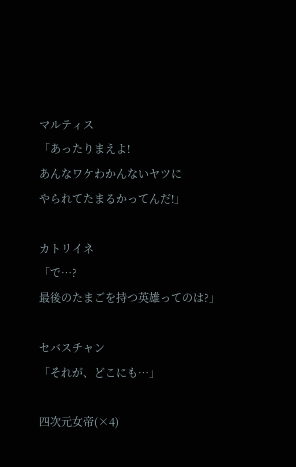マルティス
「あったりまえよ!
あんなワケわかんないヤツに
やられてたまるかってんだ!」

カトリイネ
「で…?
最後のたまごを持つ英雄ってのは?」

セバスチャン
「それが、どこにも…」

四次元女帝(×4)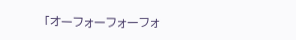「オーフォーフォーフォ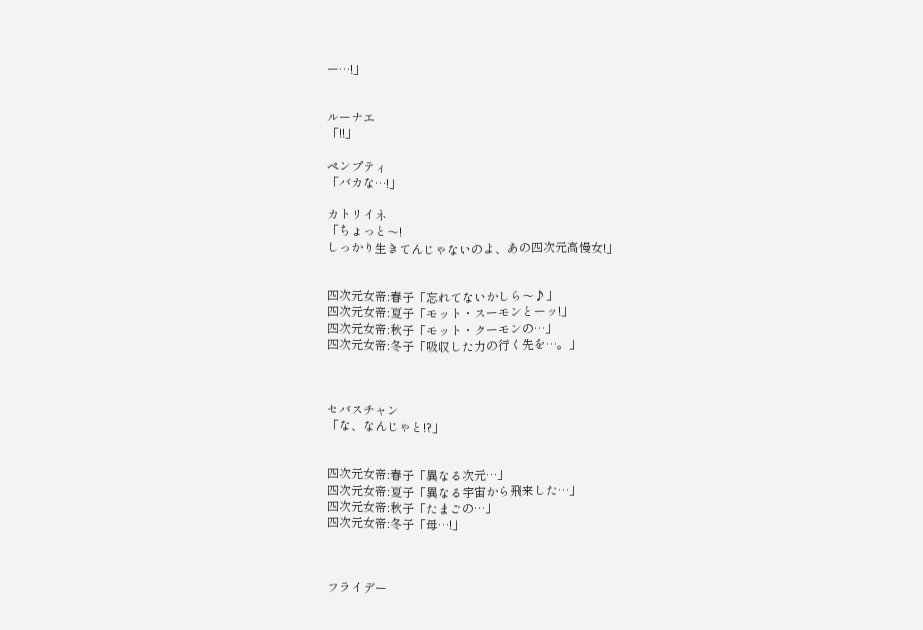ー…!」


ルーナエ
「!!」

ペンプティ
「バカな…!」

カトリイネ
「ちょっと〜!
しっかり生きてんじゃないのよ、あの四次元高慢女!」


四次元女帝:春子「忘れてないかしら〜♪」
四次元女帝:夏子「モット・スーモンとーッ!」
四次元女帝:秋子「モット・クーモンの…」
四次元女帝:冬子「吸収した力の行く先を…。」



セバスチャン
「な、なんじゃと!?」


四次元女帝:春子「異なる次元…」
四次元女帝:夏子「異なる宇宙から飛来した…」
四次元女帝:秋子「たまごの…」
四次元女帝:冬子「母…!」



フライデー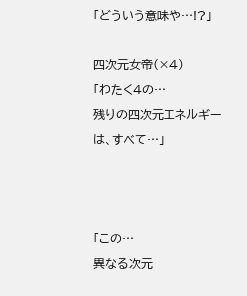「どういう意味や…!?」

四次元女帝(×4)
「わたく4の…
残りの四次元エネルギーは、すべて…」



「この…
異なる次元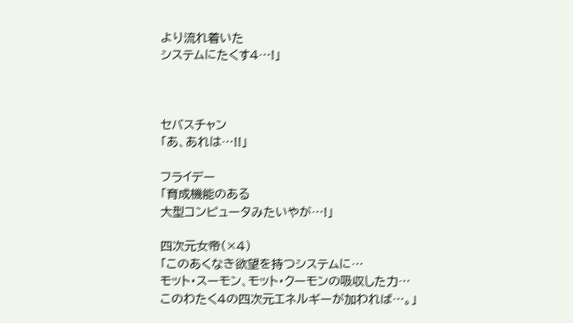より流れ着いた
システムにたくす4…!」



セバスチャン
「あ、あれは…!!」

フライデー
「育成機能のある
大型コンピュータみたいやが…!」

四次元女帝(×4)
「このあくなき欲望を持つシステムに…
モット・スーモン、モット・クーモンの吸収した力…
このわたく4の四次元エネルギーが加われば…。」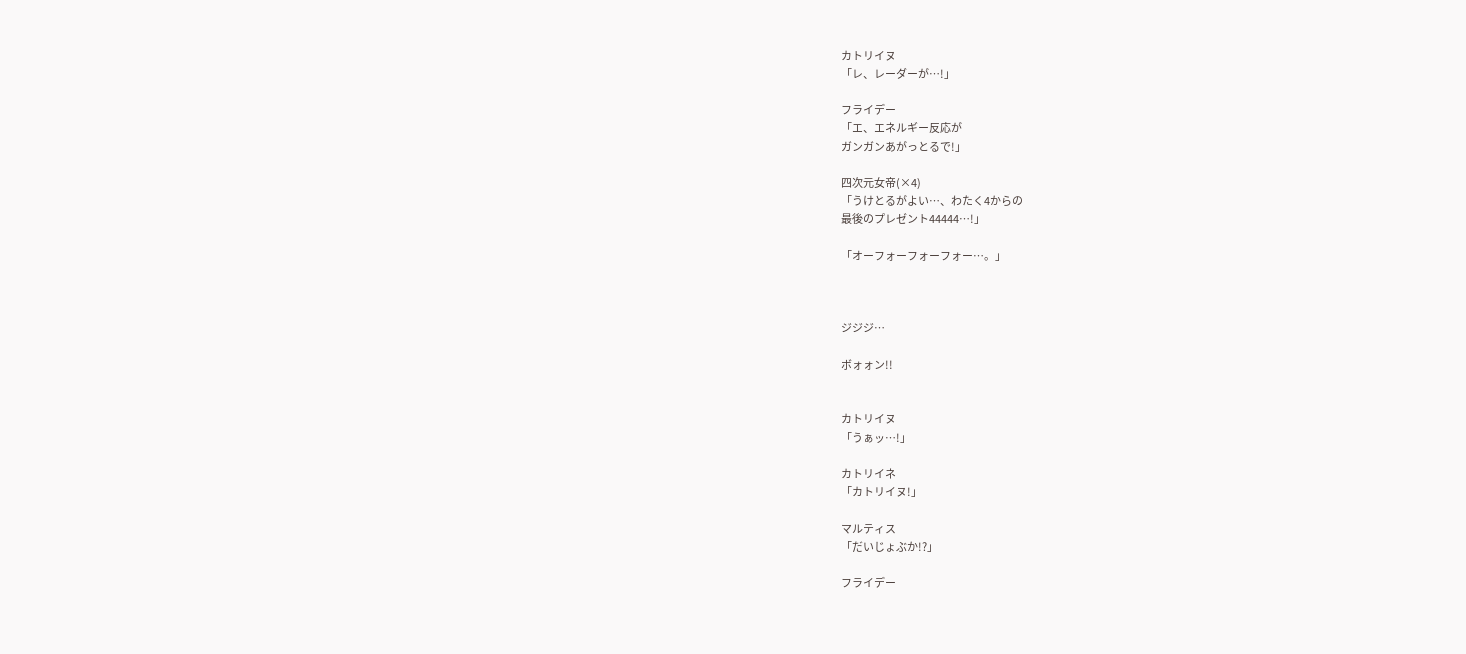カトリイヌ
「レ、レーダーが…!」

フライデー
「エ、エネルギー反応が
ガンガンあがっとるで!」

四次元女帝(×4)
「うけとるがよい…、わたく4からの
最後のプレゼント44444…!」

「オーフォーフォーフォー…。」



ジジジ…

ボォォン!!


カトリイヌ
「うぁッ…!」

カトリイネ
「カトリイヌ!」

マルティス
「だいじょぶか!?」

フライデー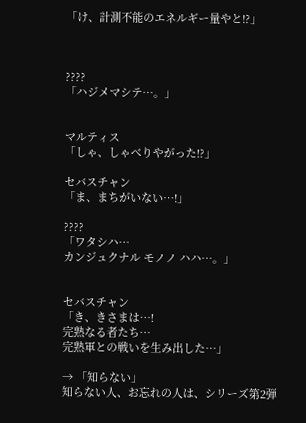「け、計測不能のエネルギー量やと!?」



????
「ハジメマシテ…。」


マルティス
「しゃ、しゃべりやがった!?」

セバスチャン
「ま、まちがいない…!」

????
「ワタシハ…
カンジュクナル モノノ ハハ…。」


セバスチャン
「き、きさまは…!
完熟なる者たち…
完熟軍との戦いを生み出した…」

→ 「知らない」
知らない人、お忘れの人は、シリーズ第2弾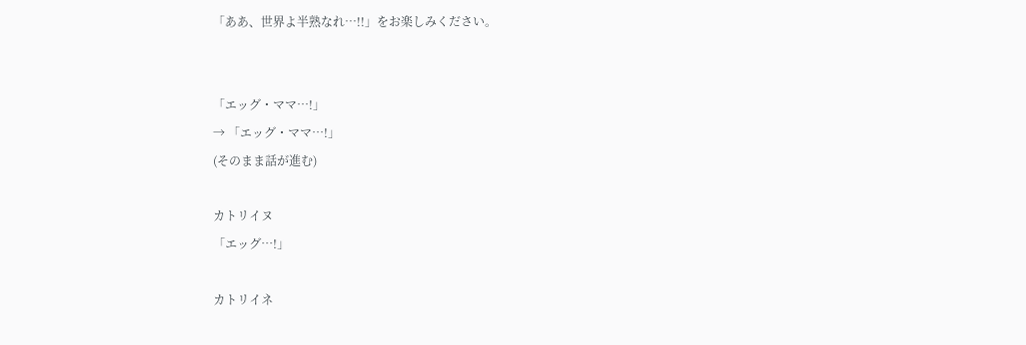「ああ、世界よ半熟なれ…!!」をお楽しみください。


「エッグ・ママ…!」
→ 「エッグ・ママ…!」
(そのまま話が進む)

カトリイヌ
「エッグ…!」

カトリイネ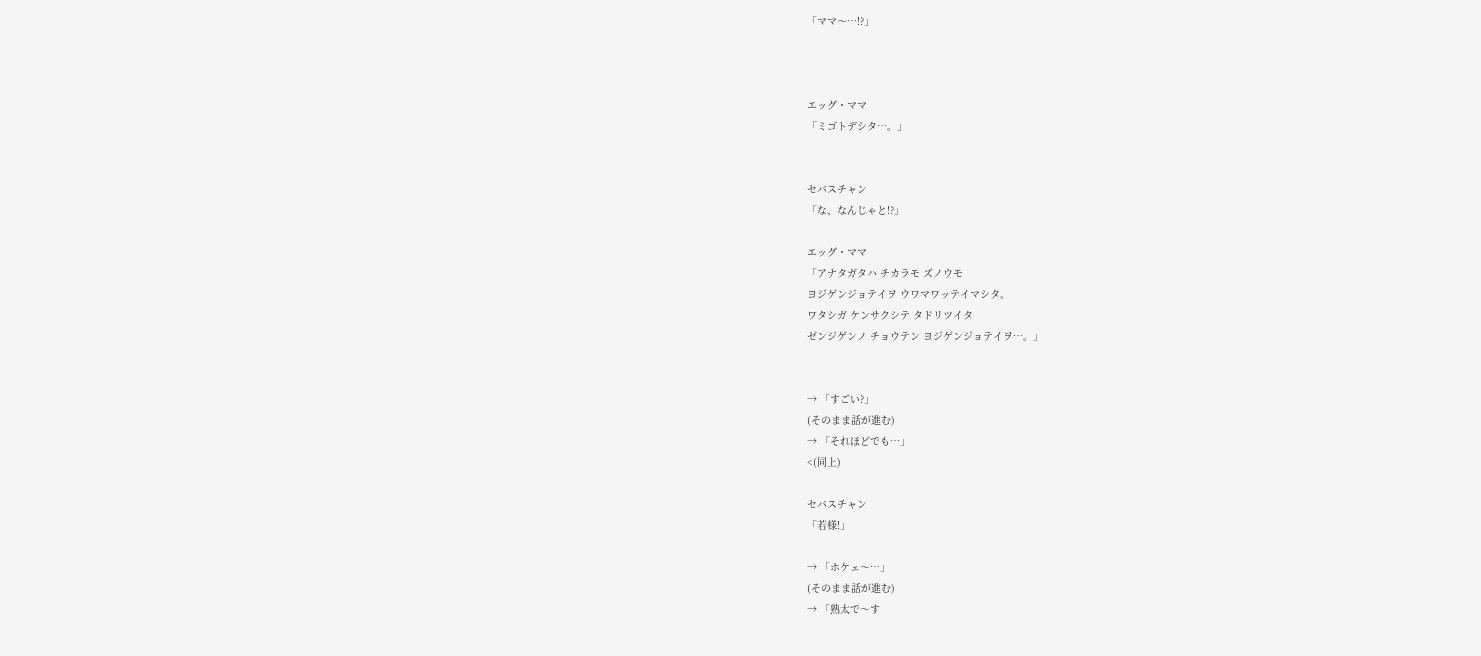「ママ〜…!?」



エッグ・ママ
「ミゴトデシタ…。」


セバスチャン
「な、なんじゃと!?」

エッグ・ママ
「アナタガタハ チカラモ ズノウモ
ヨジゲンジョテイヲ ウワマワッテイマシタ。
ワタシガ ケンサクシテ タドリツイタ
ゼンジゲンノ チョウテン ヨジゲンジョテイヲ…。」


→ 「すごい?」
(そのまま話が進む)
→ 「それほどでも…」
<(同上)

セバスチャン
「若様!」

→ 「ホケェ〜…」
(そのまま話が進む)
→ 「熟太で〜す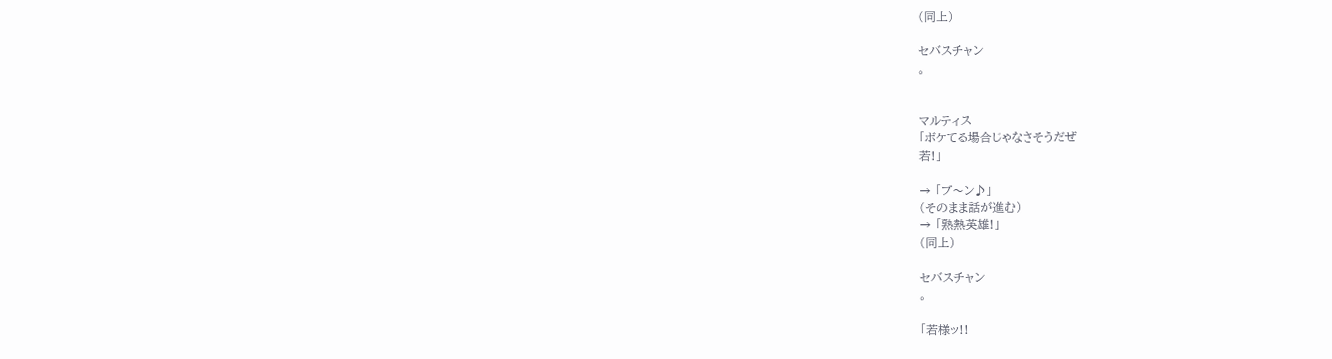(同上)

セバスチャン
。


マルティス
「ボケてる場合じゃなさそうだぜ
若!」

→ 「ブ〜ン♪」
(そのまま話が進む)
→ 「熟熱英雄!」
(同上)

セバスチャン
。

「若様ッ!!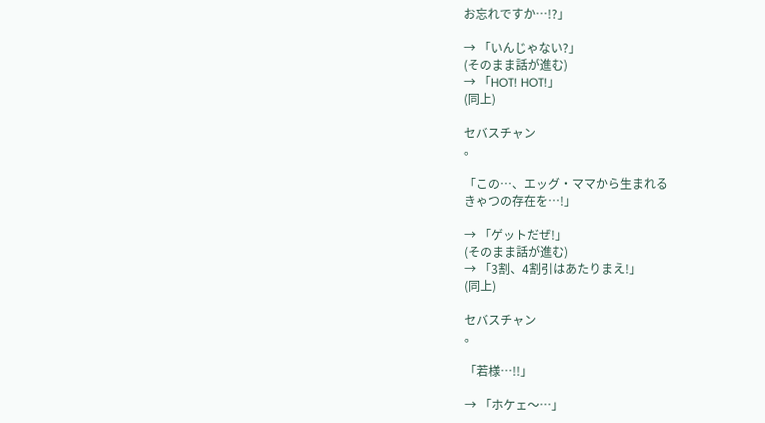お忘れですか…!?」

→ 「いんじゃない?」
(そのまま話が進む)
→ 「HOT! HOT!」
(同上)

セバスチャン
。

「この…、エッグ・ママから生まれる
きゃつの存在を…!」

→ 「ゲットだぜ!」
(そのまま話が進む)
→ 「3割、4割引はあたりまえ!」
(同上)

セバスチャン
。

「若様…!!」

→ 「ホケェ〜…」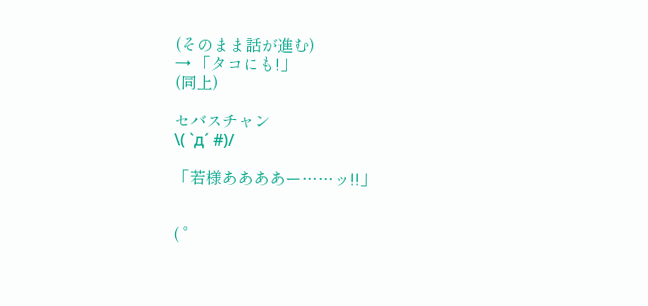(そのまま話が進む)
→ 「タコにも!」
(同上)

セバスチャン
\( `д´ #)/

「若様ああああー……ッ!!」


( ゜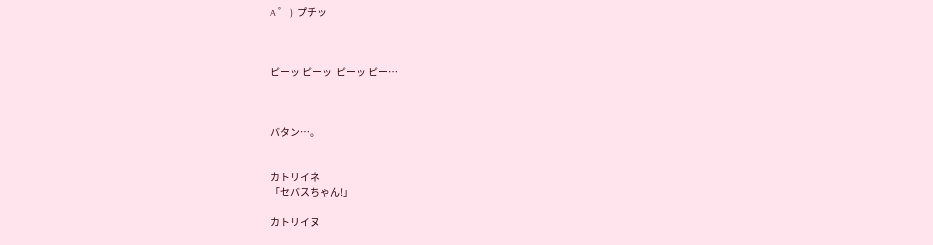A ゜ )  プチッ



ピーッ ピーッ  ピーッ ピー…



バタン…。


カトリイネ
「セバスちゃん!」

カトリイヌ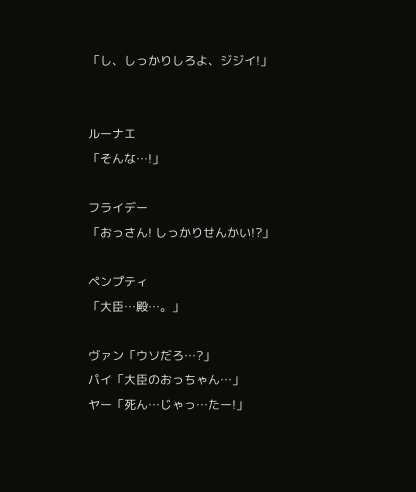「し、しっかりしろよ、ジジイ!」


ルーナエ
「そんな…!」

フライデー
「おっさん! しっかりせんかい!?」

ペンプティ
「大臣…殿…。」

ヴァン「ウソだろ…?」
パイ「大臣のおっちゃん…」
ヤー「死ん…じゃっ…たー!」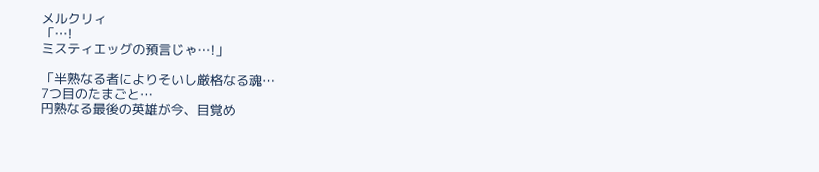メルクリィ
「…!
ミスティエッグの預言じゃ…!」

「半熟なる者によりそいし厳格なる魂…
7つ目のたまごと…
円熟なる最後の英雄が今、目覚め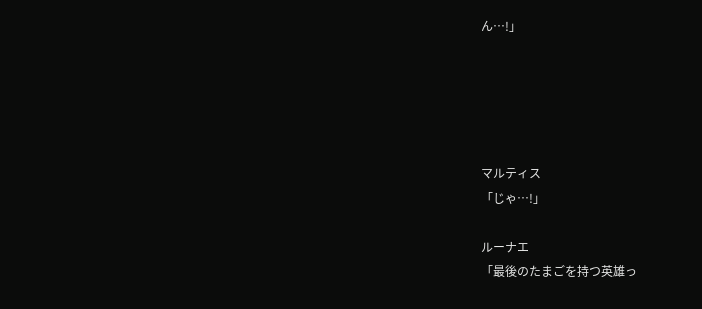ん…!」





マルティス
「じゃ…!」

ルーナエ
「最後のたまごを持つ英雄っ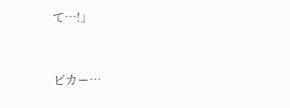て…!」


ピカー…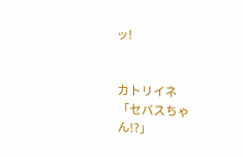ッ!


カトリイネ
「セバスちゃん!?」